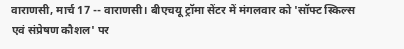वाराणसी, मार्च 17 -- वाराणसी। बीएचयू ट्रॉमा सेंटर में मंगलवार को 'सॉफ्ट स्किल्स एवं संप्रेषण कौशल' पर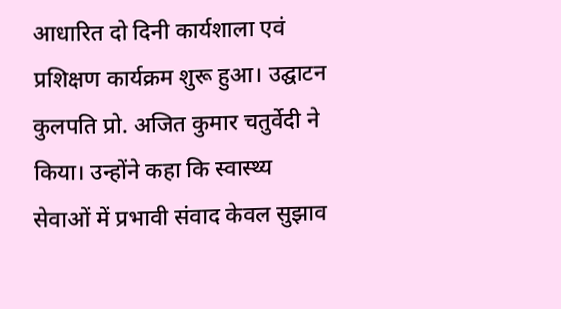आधारित दो दिनी कार्यशाला एवं प्रशिक्षण कार्यक्रम शुरू हुआ। उद्घाटन कुलपति प्रो. अजित कुमार चतुर्वेदी ने किया। उन्होंने कहा कि स्वास्थ्य सेवाओं में प्रभावी संवाद केवल सुझाव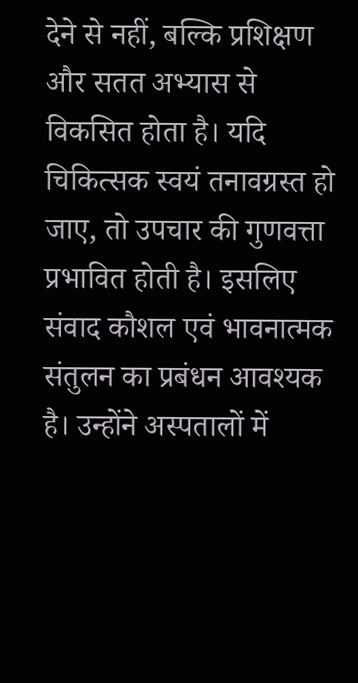देने से नहीं, बल्कि प्रशिक्षण और सतत अभ्यास से विकसित होता है। यदि चिकित्सक स्वयं तनावग्रस्त हो जाए, तो उपचार की गुणवत्ता प्रभावित होती है। इसलिए संवाद कौशल एवं भावनात्मक संतुलन का प्रबंधन आवश्यक है। उन्होंने अस्पतालों में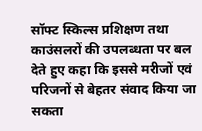सॉफ्ट स्किल्स प्रशिक्षण तथा काउंसलरों की उपलब्धता पर बल देते हुए कहा कि इससे मरीजों एवं परिजनों से बेहतर संवाद किया जा सकता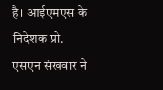है। आईएमएस के निदेशक प्रो. एसएन संखवार ने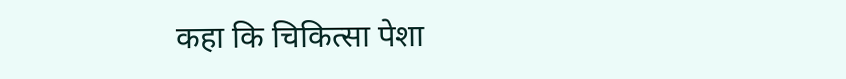कहा कि चिकित्सा पेशा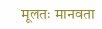मूलतः मानवता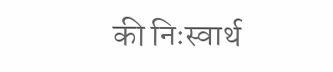की निःस्वार्थ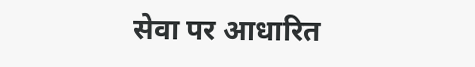सेवा पर आधारित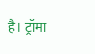है। ट्रॉमा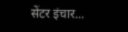सेंटर इंचार...